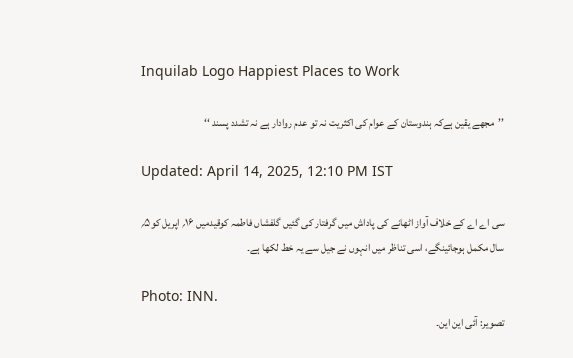Inquilab Logo Happiest Places to Work

’’مجھے یقین ہےکہ ہندوستان کے عوام کی اکثریت نہ تو عدم روادار ہے نہ تشدد پسند ‘‘

Updated: April 14, 2025, 12:10 PM IST

سی اے اے کے خلاف آواز اٹھانے کی پاداش میں گرفتار کی گئیں گلفشاں فاطمہ کوقیدمیں ۱۶؍ اپریل کو۵؍ سال مکمل ہوجائینگے، اسی تناظر میں انہوں نے جیل سے یہ خط لکھا ہے۔

Photo: INN.
تصویر: آئی این این۔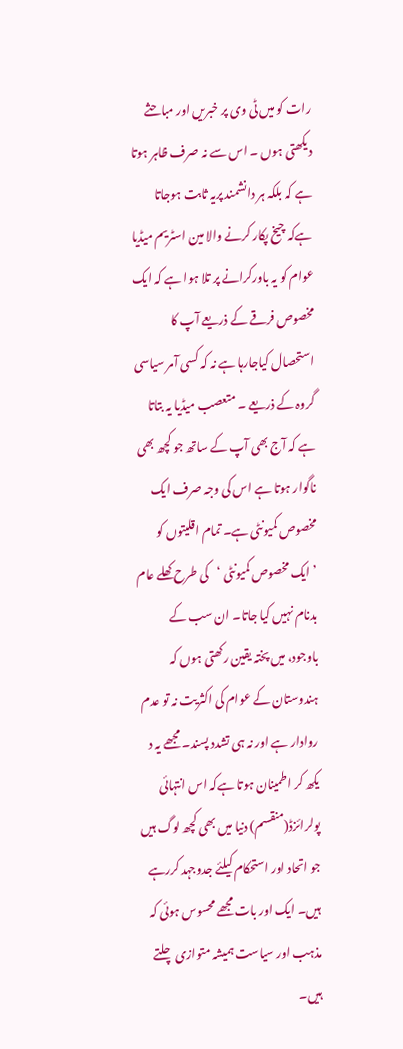رات کو میں ٹی وی پر خبریں اور مباحثے دیکھتی ہوں ۔ اس سے نہ صرف ظاہر ہوتا ہے کہ بلکہ ہر دانشمند پریہ ثابت ہوجاتا ہےکہ چیخ پکار کرنے والا مین اسٹریم میڈیا عوام کو یہ باورکرانے پر تلا ہوا ہے کہ ایک مخصوص فرقے کے ذریعے آپ کا استحصال کیاجارہا ہے نہ کہ کسی آمر سیاسی گروہ کے ذریعے ۔ متعصب میڈیا یہ بتاتا ہے کہ آج بھی آپ کے ساتھ جو کچھ بھی ناگوار ہوتا ہے اس کی وجہ صرف ایک مخصوص کمیونٹی ہے۔ تمام اقلیتوں کو ’ایک مخصوص کمیونٹی ‘کی طرح کھلے عام بدنام نہیں کیا جاتا۔ ان سب کے باوجود، میں پختہ یقین رکھتی ہوں کہ ہندوستان کے عوام کی اکثریت نہ تو عدم روادار ہے اور نہ ہی تشدد پسند۔ مجھے یہ د یکھ کر اطمینان ہوتا ہےکہ اس انتہائی پولرائزڈ(منقسم) دنیا میں بھی کچھ لوگ ہیں جو اتحاد اور استحکام کیلئے جدوجہد کررہے ہیں۔ ایک اور بات مجھے محسوس ہوئی کہ مذہب اور سیاست ہمیشہ متوازی چلتے ہیں۔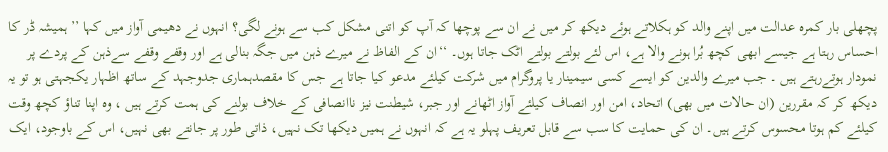پچھلی بار کمرہ عدالت میں اپنے والد کو ہکلاتے ہوئے دیکھ کر میں نے ان سے پوچھا کہ آپ کو اتنی مشکل کب سے ہونے لگی؟ انہوں نے دھیمی آواز میں کہا ’’ہمیشہ ڈر کا احساس رہتا ہے جیسے ابھی کچھ بُرا ہونے والا ہے، اس لئے بولتے بولتے اٹک جاتا ہوں۔ ‘‘ان کے الفاظ نے میرے ذہن میں جگہ بنالی ہے اور وقفے وقفے سےذہن کے پردے پر نمودار ہوتےرہتے ہیں ۔ جب میرے والدین کو ایسے کسی سیمینار یا پروگرام میں شرکت کیلئے مدعو کیا جاتا ہے جس کا مقصدہماری جدوجہد کے ساتھ اظہار یکجہتی ہو تو یہ دیکھ کر کہ مقررین (ان حالات میں بھی) اتحاد، امن اور انصاف کیلئے آواز اٹھانے اور جبر، شیطنت نیز ناانصافی کے خلاف بولنے کی ہمت کرتے ہیں ، وہ اپنا تناؤ کچھ وقت کیلئے کم ہوتا محسوس کرتے ہیں۔ ان کی حمایت کا سب سے قابل تعریف پہلو یہ ہے کہ انہوں نے ہمیں دیکھا تک نہیں، ذاتی طور پر جانتے بھی نہیں، اس کے باوجود، ایک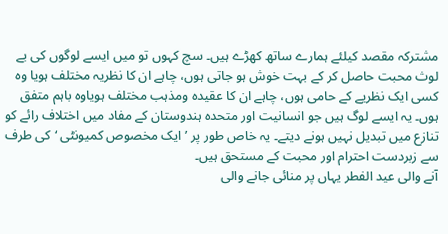مشترکہ مقصد کیلئے ہمارے ساتھ کھڑے ہیں۔ سچ کہوں تو میں ایسے لوگوں کی بے لوث محبت حاصل کر کے بہت خوش ہو جاتی ہوں، چاہے ان کا نظریہ مختلف ہویا وہ کسی ایک نظریے کے حامی ہوں، چاہے ان کا عقیدہ ومذہب مختلف ہویاوہ باہم متفق ہوں۔ یہ ایسے لوگ ہیں جو انسانیت اور متحدہ ہندوستان کے مفاد میں اختلاف رائے کو تنازع میں تبدیل نہیں ہونے دیتے۔ یہ خاص طور پر ’ایک مخصوص کمیونٹی ‘کی طرف سے زبردست احترام اور محبت کے مستحق ہیں۔
آنے والی عید الفطر یہاں پر منائی جانے والی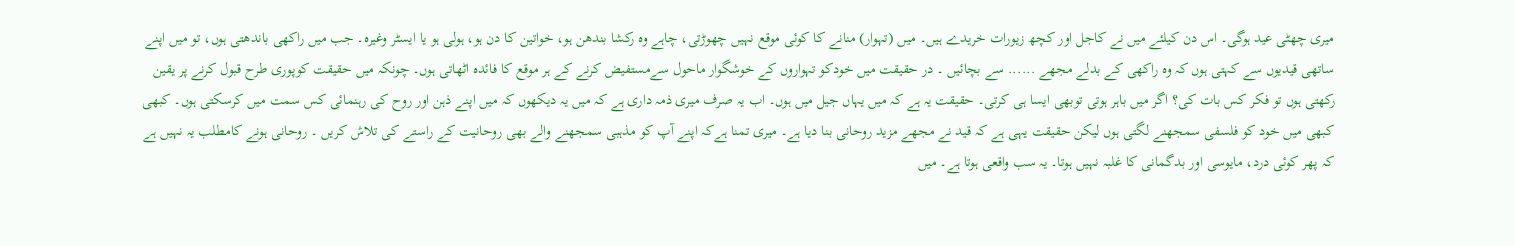میری چھٹی عید ہوگی۔ اس دن کیلئے میں نے کاجل اور کچھ زیورات خریدے ہیں۔ میں (تہوار) منانے کا کوئی موقع نہیں چھوڑتی، چاہے وہ رکشا بندھن ہو، خواتین کا دن ہو، ہولی ہو یا ایسٹر وغیرہ۔ جب میں راکھی باندھتی ہوں، تو میں اپنے ساتھی قیدیوں سے کہتی ہوں کہ وہ راکھی کے بدلے مجھے ...... سے بچائیں ۔ در حقیقت میں خودکو تہواروں کے خوشگوار ماحول سےمستفیض کرنے کے ہر موقع کا فائدہ اٹھاتی ہوں۔ چونکہ میں حقیقت کوپوری طرح قبول کرنے پر یقین رکھتی ہوں تو فکر کس بات کی؟ اگر میں باہر ہوتی توبھی ایسا ہی کرتی۔ حقیقت یہ ہے کہ میں یہاں جیل میں ہوں۔ اب یہ صرف میری ذمہ داری ہے کہ میں یہ دیکھوں کہ میں اپنے ذہن اور روح کی رہنمائی کس سمت میں کرسکتی ہوں۔ کبھی کبھی میں خود کو فلسفی سمجھنے لگتی ہوں لیکن حقیقت یہی ہے کہ قید نے مجھے مزید روحانی بنا دیا ہے۔ میری تمنا ہےکہ اپنے آپ کو مذہبی سمجھنے والے بھی روحانیت کے راستے کی تلاش کریں ۔ روحانی ہونے کامطلب یہ نہیں ہے کہ پھر کوئی درد، مایوسی اور بدگمانی کا غلبہ نہیں ہوتا۔ یہ سب واقعی ہوتا ہے۔ میں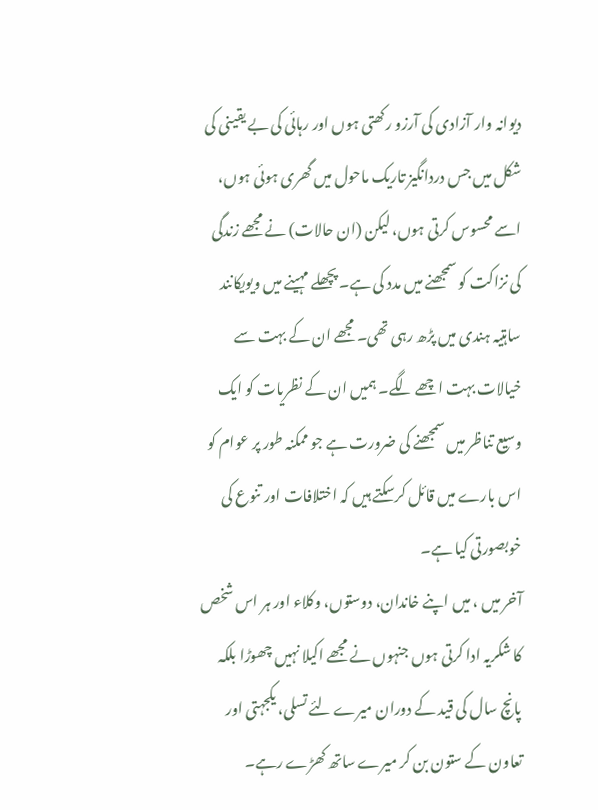دیوانہ وار آزادی کی آرزو رکھتی ہوں اور رہائی کی بے یقینی کی شکل میں جس دردانگیز تاریک ماحول میں گھری ہوئی ہوں، اسے محسوس کرتی ہوں، لیکن (ان حالات) نے مجھے زندگی کی نزاکت کو سمجھنے میں مدد کی ہے۔ پچھلے مہینے میں ویویکانند ساہتیہ ہندی میں پڑھ رہی تھی۔ مجھے ان کے بہت سے خیالات بہت اچھے لگے۔ ہمیں ان کے نظریات کو ایک وسیع تناظر میں سمجھنے کی ضرورت ہے جو ممکنہ طور پر عوام کو اس بارے میں قائل کرسکتے ہیں کہ اختلافات اور تنوع کی خوبصورتی کیا ہے۔
آخر میں ، میں اپنے خاندان، دوستوں، وکلاء اور ہر اس شخص کا شکریہ ادا کرتی ہوں جنہوں نے مجھے اکیلا نہیں چھوڑا بلکہ پانچ سال کی قید کے دوران میرے لئے تسلی، یکجہتی اور تعاون کے ستون بن کر میرے ساتھ کھڑے رہے۔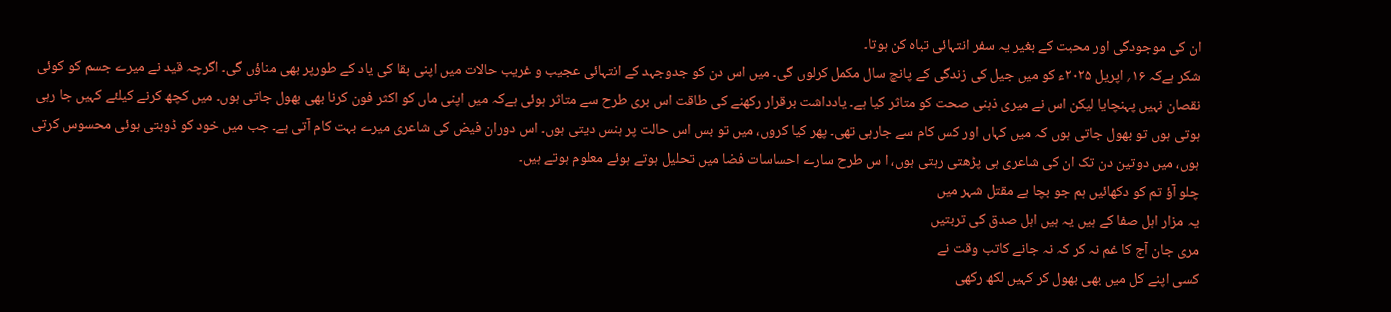ان کی موجودگی اور محبت کے بغیر یہ سفر انتہائی تباہ کن ہوتا۔
شکر ہےکہ ۱۶؍ اپریل ۲۰۲۵ء کو میں جیل کی زندگی کے پانچ سال مکمل کرلوں گی۔ میں اس دن کو جدوجہد کے انتہائی عجیب و غریب حالات میں اپنی بقا کی یاد کے طورپر بھی مناؤں گی۔ اگرچہ قید نے میرے جسم کو کوئی نقصان نہیں پہنچایا لیکن اس نے میری ذہنی صحت کو متاثر کیا ہے۔ یادداشت برقرار رکھنے کی طاقت اس بری طرح سے متاثر ہوئی ہےکہ میں اپنی ماں کو اکثر فون کرنا بھی بھول جاتی ہوں۔ میں کچھ کرنے کیلئے کہیں جا رہی ہوتی ہوں تو بھول جاتی ہوں کہ میں کہاں اور کس کام سے جارہی تھی۔ پھر کیا کروں، میں تو بس اس حالت پر ہنس دیتی ہوں۔ اس دوران فیض کی شاعری میرے بہت کام آتی ہے۔ جب میں خود کو ڈوبتی ہوئی محسوس کرتی ہوں، میں دوتین دن تک ان کی شاعری ہی پڑھتی رہتی ہوں، ا س طرح سارے احساسات فضا میں تحلیل ہوتے ہوئے معلوم ہوتے ہیں۔
چلو آؤ تم کو دکھائیں ہم جو بچا ہے مقتل شہر میں
یہ مزار اہل صفا کے ہیں یہ ہیں اہل صدق کی تربتیں
مری جان آج کا غم نہ کر کہ نہ جانے کاتب وقت نے
کسی اپنے کل میں بھی بھول کر کہیں لکھ رکھی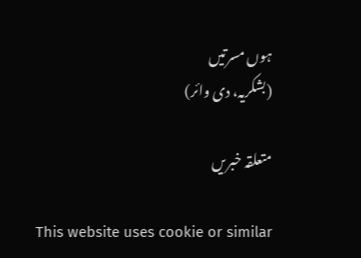ہوں مسرتیں
(بشکریہ، دی وائر)

متعلقہ خبریں

This website uses cookie or similar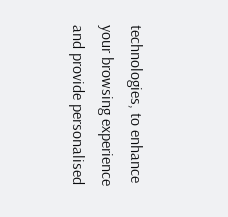technologies, to enhance your browsing experience and provide personalised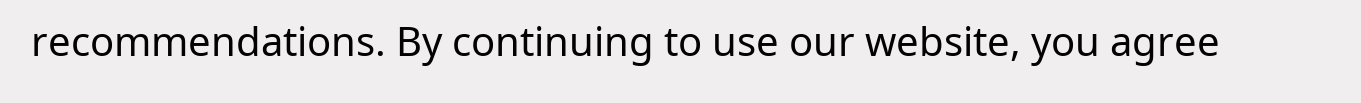recommendations. By continuing to use our website, you agree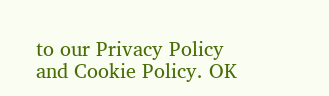to our Privacy Policy and Cookie Policy. OK